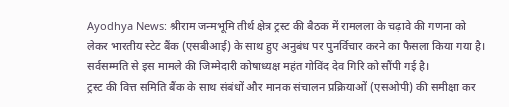Ayodhya News: श्रीराम जन्मभूमि तीर्थ क्षेत्र ट्रस्ट की बैठक में रामलला के चढ़ावे की गणना को लेकर भारतीय स्टेट बैंक (एसबीआई) के साथ हुए अनुबंध पर पुनर्विचार करने का फैसला किया गया है। सर्वसम्मति से इस मामले की जिम्मेदारी कोषाध्यक्ष महंत गोविंद देव गिरि को सौंपी गई है।
ट्रस्ट की वित्त समिति बैंक के साथ संबंधों और मानक संचालन प्रक्रियाओं (एसओपी) की समीक्षा कर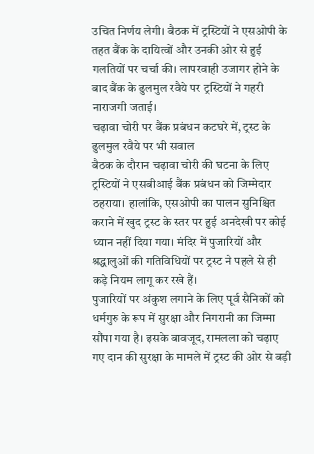उचित निर्णय लेगी। बैठक में ट्रस्टियों ने एसओपी के तहत बैंक के दायित्वों और उनकी ओर से हुई गलतियों पर चर्चा की। लापरवाही उजागर होने के बाद बैंक के ढुलमुल रवैये पर ट्रस्टियों ने गहरी नाराजगी जताई।
चढ़ावा चोरी पर बैंक प्रबंधन कटघरे में, ट्रस्ट के ढुलमुल रवैये पर भी सवाल
बैठक के दौरान चढ़ावा चोरी की घटना के लिए ट्रस्टियों ने एसबीआई बैंक प्रबंधन को जिम्मेदार ठहराया। हालांकि, एसओपी का पालन सुनिश्चित कराने में खुद ट्रस्ट के स्तर पर हुई अनदेखी पर कोई ध्यान नहीं दिया गया। मंदिर में पुजारियों और श्रद्धालुओं की गतिविधियों पर ट्रस्ट ने पहले से ही कड़े नियम लागू कर रखे हैं।
पुजारियों पर अंकुश लगाने के लिए पूर्व सैनिकों को धर्मगुरु के रूप में सुरक्षा और निगरानी का जिम्मा सौंपा गया है। इसके बावजूद, रामलला को चढ़ाए गए दान की सुरक्षा के मामले में ट्रस्ट की ओर से बड़ी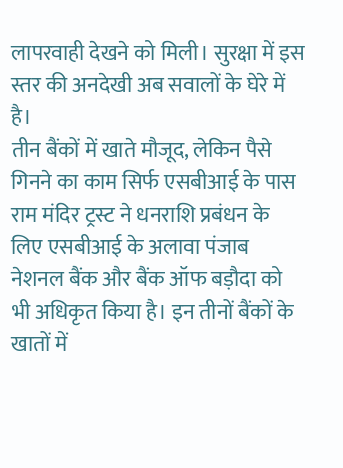लापरवाही देखने को मिली। सुरक्षा में इस स्तर की अनदेखी अब सवालों के घेरे में है।
तीन बैंकों में खाते मौजूद, लेकिन पैसे गिनने का काम सिर्फ एसबीआई के पास
राम मंदिर ट्रस्ट ने धनराशि प्रबंधन के लिए एसबीआई के अलावा पंजाब नेशनल बैंक और बैंक ऑफ बड़ौदा को भी अधिकृत किया है। इन तीनों बैंकों के खातों में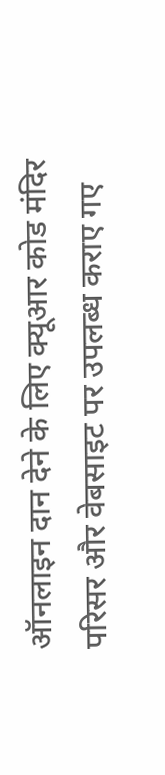ऑनलाइन दान देने के लिए क्यूआर कोड मंदिर परिसर और वेबसाइट पर उपलब्ध कराए गए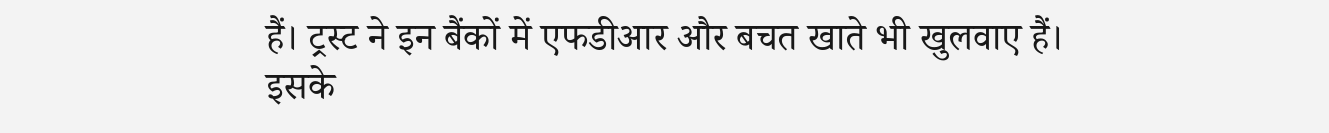हैं। ट्रस्ट ने इन बैंकों में एफडीआर और बचत खाते भी खुलवाए हैं।
इसके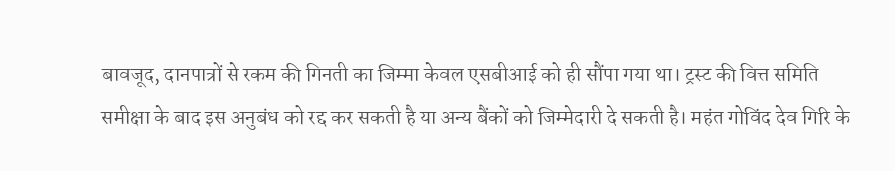बावजूद, दानपात्रों से रकम की गिनती का जिम्मा केवल एसबीआई को ही सौंपा गया था। ट्रस्ट की वित्त समिति समीक्षा के बाद इस अनुबंध को रद्द कर सकती है या अन्य बैंकों को जिम्मेदारी दे सकती है। महंत गोविंद देव गिरि के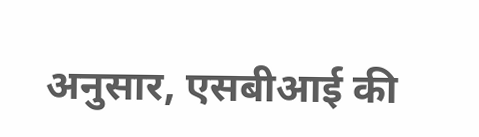अनुसार, एसबीआई की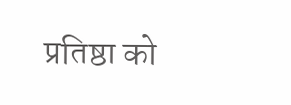प्रतिष्ठा को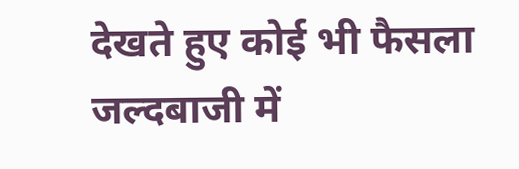देखते हुए कोई भी फैसला जल्दबाजी में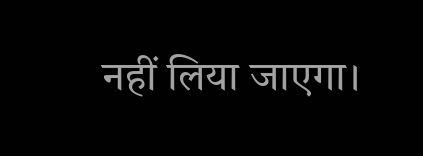नहीं लिया जाएगा।